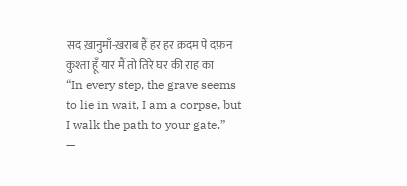सद ख़ानुमाँ-ख़राब हैं हर हर क़दम पे दफ़न
कुश्ता हूँ यार मैं तो तिरे घर की राह का
“In every step, the grave seems to lie in wait, I am a corpse, but I walk the path to your gate.”
—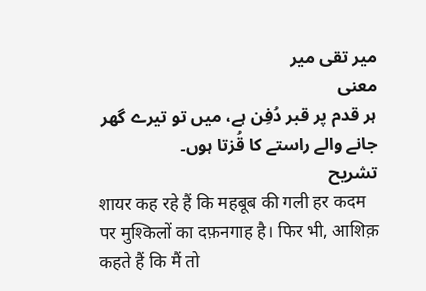میر تقی میر
معنی
ہر قدم پر قبر دُفِن ہے، میں تو تیرے گھر جانے والے راستے کا قُزتا ہوں۔
تشریح
शायर कह रहे हैं कि महबूब की गली हर कदम पर मुश्किलों का दफ़नगाह है। फिर भी, आशिक़ कहते हैं कि मैं तो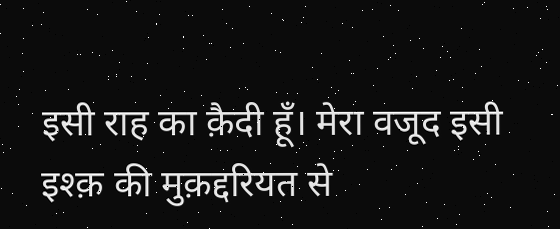इसी राह का क़ैदी हूँ। मेरा वजूद इसी इश्क़ की मुक़द्दरियत से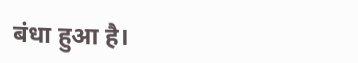बंधा हुआ है।